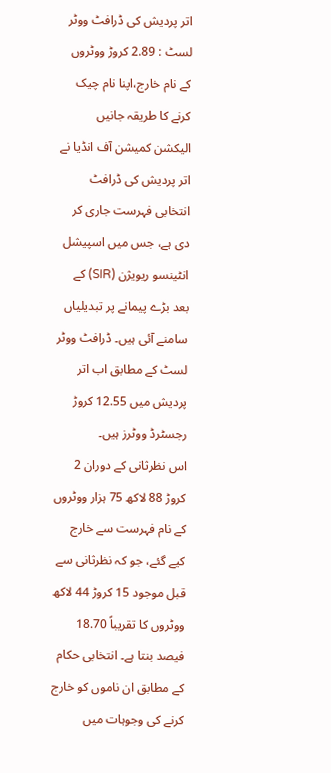اتر پردیش کی ڈرافٹ ووٹر لسٹ : 2.89 کروڑ ووٹروں کے نام خارج،اپنا نام چیک کرنے کا طریقہ جانیں
الیکشن کمیشن آف انڈیا نے اتر پردیش کی ڈرافٹ انتخابی فہرست جاری کر دی ہے، جس میں اسپیشل انٹینسو ریویژن (SIR) کے بعد بڑے پیمانے پر تبدیلیاں سامنے آئی ہیں۔ ڈرافٹ ووٹر لسٹ کے مطابق اب اتر پردیش میں 12.55 کروڑ رجسٹرڈ ووٹرز ہیں۔
اس نظرثانی کے دوران 2 کروڑ 88 لاکھ 75 ہزار ووٹروں کے نام فہرست سے خارج کیے گئے، جو کہ نظرثانی سے قبل موجود 15 کروڑ 44 لاکھ ووٹروں کا تقریباً 18.70 فیصد بنتا ہے۔ انتخابی حکام کے مطابق ان ناموں کو خارج کرنے کی وجوہات میں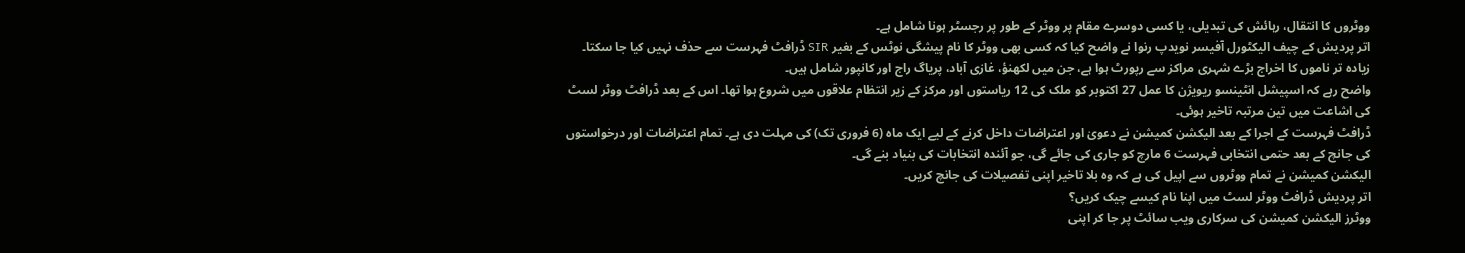ووٹروں کا انتقال، رہائش کی تبدیلی، یا کسی دوسرے مقام پر ووٹر کے طور پر رجسٹر ہونا شامل ہے۔
اتر پردیش کے چیف الیکٹورل آفیسر نویدپ رنوا نے واضح کیا کہ کسی بھی ووٹر کا نام پیشگی نوٹس کے بغیر SIR ڈرافٹ فہرست سے حذف نہیں کیا جا سکتا۔
زیادہ تر ناموں کا اخراج بڑے شہری مراکز سے رپورٹ ہوا ہے، جن میں لکھنؤ، غازی آباد، پریاگ راج اور کانپور شامل ہیں۔
واضح رہے کہ اسپیشل انٹینسو ریویژن کا عمل 27 اکتوبر کو ملک کی 12 ریاستوں اور مرکز کے زیر انتظام علاقوں میں شروع ہوا تھا۔ اس کے بعد ڈرافٹ ووٹر لسٹ کی اشاعت میں تین مرتبہ تاخیر ہوئی۔
ڈرافٹ فہرست کے اجرا کے بعد الیکشن کمیشن نے دعویٰ اور اعتراضات داخل کرنے کے لیے ایک ماہ (6 فروری تک) کی مہلت دی ہے۔ تمام اعتراضات اور درخواستوں کی جانچ کے بعد حتمی انتخابی فہرست 6 مارچ کو جاری کی جائے گی، جو آئندہ انتخابات کی بنیاد بنے گی۔
الیکشن کمیشن نے تمام ووٹروں سے اپیل کی ہے کہ وہ بلا تاخیر اپنی تفصیلات کی جانچ کریں۔
اتر پردیش ڈرافٹ ووٹر لسٹ میں اپنا نام کیسے چیک کریں؟
ووٹرز الیکشن کمیشن کی سرکاری ویب سائٹ پر جا کر اپنی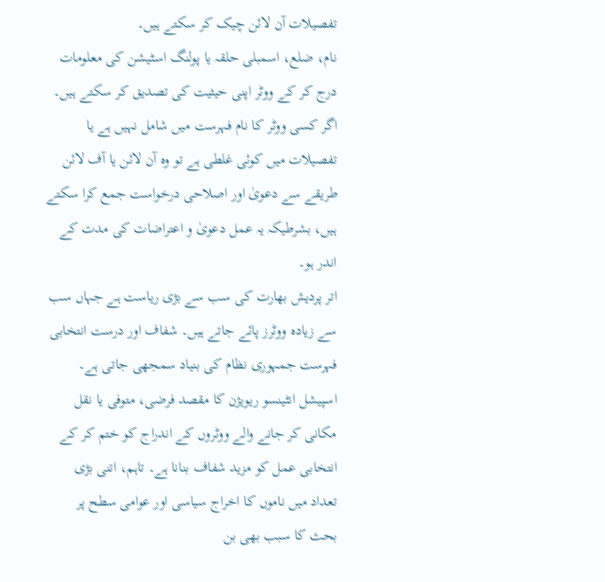تفصیلات آن لائن چیک کر سکتے ہیں۔
نام، ضلع، اسمبلی حلقہ یا پولنگ اسٹیشن کی معلومات درج کر کے ووٹر اپنی حیثیت کی تصدیق کر سکتے ہیں۔
اگر کسی ووٹر کا نام فہرست میں شامل نہیں ہے یا تفصیلات میں کوئی غلطی ہے تو وہ آن لائن یا آف لائن طریقے سے دعویٰ اور اصلاحی درخواست جمع کرا سکتے ہیں، بشرطیکہ یہ عمل دعویٰ و اعتراضات کی مدت کے اندر ہو۔
اتر پردیش بھارت کی سب سے بڑی ریاست ہے جہاں سب سے زیادہ ووٹرز پائے جاتے ہیں۔ شفاف اور درست انتخابی فہرست جمہوری نظام کی بنیاد سمجھی جاتی ہے۔ اسپیشل انٹینسو ریویژن کا مقصد فرضی، متوفی یا نقل مکانی کر جانے والے ووٹروں کے اندراج کو ختم کر کے انتخابی عمل کو مزید شفاف بنانا ہے۔ تاہم، اتنی بڑی تعداد میں ناموں کا اخراج سیاسی اور عوامی سطح پر بحث کا سبب بھی بن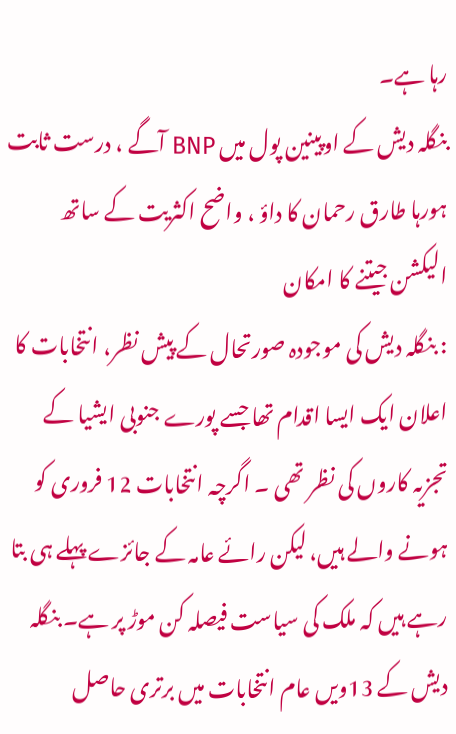رہا ہے۔
بنگلہ دیش کے اوپینین پول میں BNP آگے ، درست ثابت ہورہا طارق رحمان کا داؤ ، واضح اکثریت کے ساتھ الیکشن جیتنے کا امکان
: بنگلہ دیش کی موجودہ صورتحال کے پیش نظر، انتخابات کا اعلان ایک ایسا اقدام تھا جسے پورے جنوبی ایشیا کے تجزیہ کاروں کی نظر تھی ۔ اگرچہ انتخابات 12 فروری کو ہونے والے ہیں، لیکن رائے عامہ کے جائزے پہلے ہی بتا رہے ہیں کہ ملک کی سیاست فیصلہ کن موڑ پر ہے۔ بنگلہ دیش کے 13ویں عام انتخابات میں برتری حاصل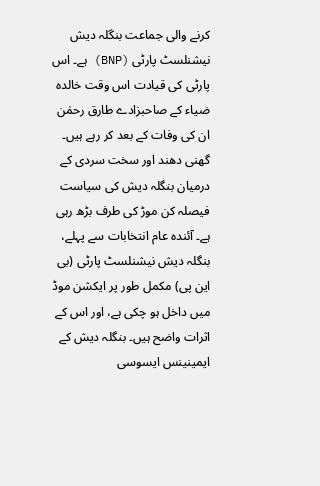کرنے والی جماعت بنگلہ دیش نیشنلسٹ پارٹی (BNP) ہے۔ اس پارٹی کی قیادت اس وقت خالدہ ضیاء کے صاحبزادے طارق رحمٰن ان کی وفات کے بعد کر رہے ہیں۔
گھنی دھند اور سخت سردی کے درمیان بنگلہ دیش کی سیاست فیصلہ کن موڑ کی طرف بڑھ رہی ہے۔ آئندہ عام انتخابات سے پہلے، بنگلہ دیش نیشنلسٹ پارٹی (بی این پی) مکمل طور پر ایکشن موڈ میں داخل ہو چکی ہے، اور اس کے اثرات واضح ہیں۔ بنگلہ دیش کے ایمینینس ایسوسی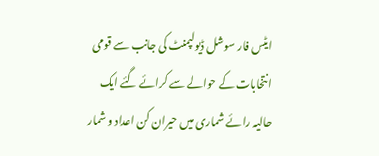ایٹس فار سوشل ڈیولپمنٹ کی جانب سے قومی انتخابات کے حوالے سے کرائے گئے ایک حالیہ رائے شماری میں حیران کن اعداد و شمار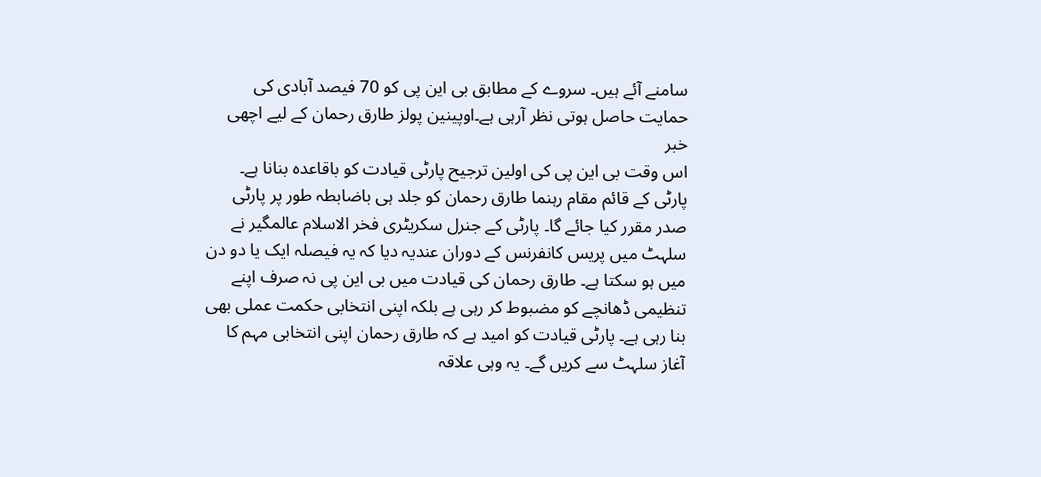سامنے آئے ہیں۔ سروے کے مطابق بی این پی کو 70 فیصد آبادی کی حمایت حاصل ہوتی نظر آرہی ہے۔اوپینین پولز طارق رحمان کے لیے اچھی خبر
اس وقت بی این پی کی اولین ترجیح پارٹی قیادت کو باقاعدہ بنانا ہے۔ پارٹی کے قائم مقام رہنما طارق رحمان کو جلد ہی باضابطہ طور پر پارٹی صدر مقرر کیا جائے گا۔ پارٹی کے جنرل سکریٹری فخر الاسلام عالمگیر نے سلہٹ میں پریس کانفرنس کے دوران عندیہ دیا کہ یہ فیصلہ ایک یا دو دن میں ہو سکتا ہے۔ طارق رحمان کی قیادت میں بی این پی نہ صرف اپنے تنظیمی ڈھانچے کو مضبوط کر رہی ہے بلکہ اپنی انتخابی حکمت عملی بھی بنا رہی ہے۔ پارٹی قیادت کو امید ہے کہ طارق رحمان اپنی انتخابی مہم کا آغاز سلہٹ سے کریں گے۔ یہ وہی علاقہ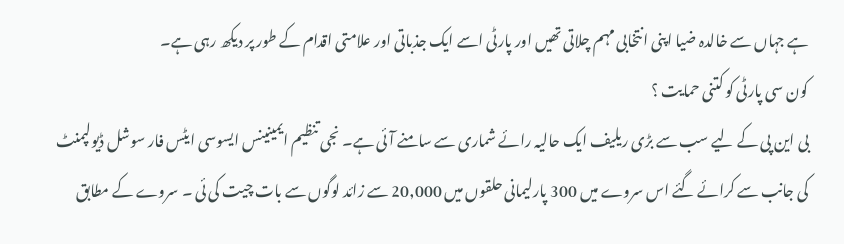ہے جہاں سے خالدہ ضیا اپنی انتخابی مہم چلاتی تھیں اور پارٹی اسے ایک جذباتی اور علامتی اقدام کے طور پر دیکھ رہی ہے۔
کون سی پارٹی کو کتنی حمایت ؟
بی این پی کے لیے سب سے بڑی ریلیف ایک حالیہ رائے شماری سے سامنے آئی ہے۔ نجی تنظیم ایمینینس ایسوسی ایٹس فار سوشل ڈیولپمنٹ کی جانب سے کرائے گئے اس سروے میں 300 پارلیمانی حلقوں میں 20,000 سے زائد لوگوں سے بات چیت کی ئی ۔ سروے کے مطابق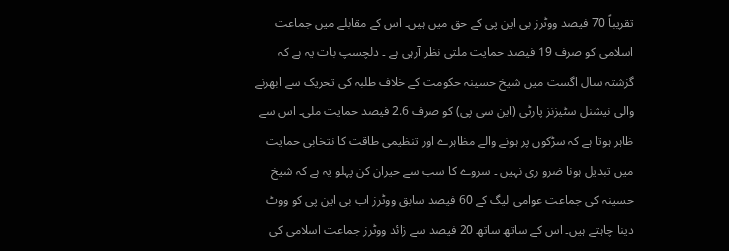تقریباً 70 فیصد ووٹرز بی این پی کے حق میں ہیں۔ اس کے مقابلے میں جماعت اسلامی کو صرف 19 فیصد حمایت ملتی نظر آرہی ہے ۔ دلچسپ بات یہ ہے کہ گزشتہ سال اگست میں شیخ حسینہ حکومت کے خلاف طلبہ کی تحریک سے ابھرنے والی نیشنل سٹیزنز پارٹی (این سی پی) کو صرف 2.6 فیصد حمایت ملی۔ اس سے ظاہر ہوتا ہے کہ سڑکوں پر ہونے والے مظاہرے اور تنظیمی طاقت کا نتخابی حمایت میں تبدیل ہونا ضرو ری نہیں ۔ سروے کا سب سے حیران کن پہلو یہ ہے کہ شیخ حسینہ کی جماعت عوامی لیگ کے 60 فیصد سابق ووٹرز اب بی این پی کو ووٹ دینا چاہتے ہیں۔ اس کے ساتھ ساتھ 20 فیصد سے زائد ووٹرز جماعت اسلامی کی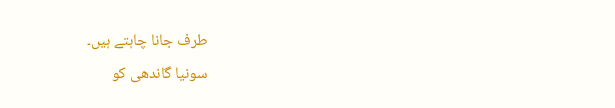طرف جانا چاہتے ہیں۔
سونیا گاندھی کو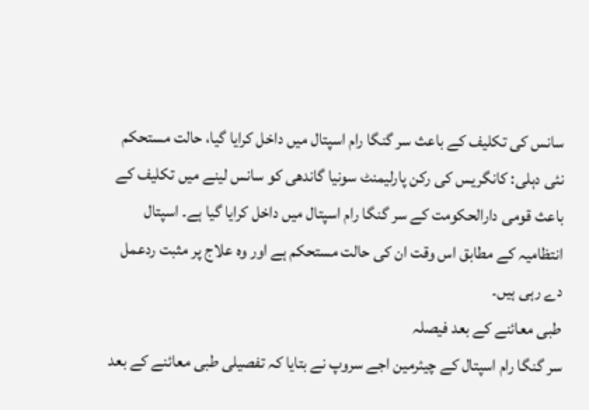سانس کی تکلیف کے باعث سر گنگا رام اسپتال میں داخل کرایا گیا، حالت مستحکم
نئی دہلی: کانگریس کی رکن پارلیمنٹ سونیا گاندھی کو سانس لینے میں تکلیف کے باعث قومی دارالحکومت کے سر گنگا رام اسپتال میں داخل کرایا گیا ہے۔ اسپتال انتظامیہ کے مطابق اس وقت ان کی حالت مستحکم ہے اور وہ علاج پر مثبت ردعمل دے رہی ہیں۔
طبی معائنے کے بعد فیصلہ
سر گنگا رام اسپتال کے چیئرمین اجے سروپ نے بتایا کہ تفصیلی طبی معائنے کے بعد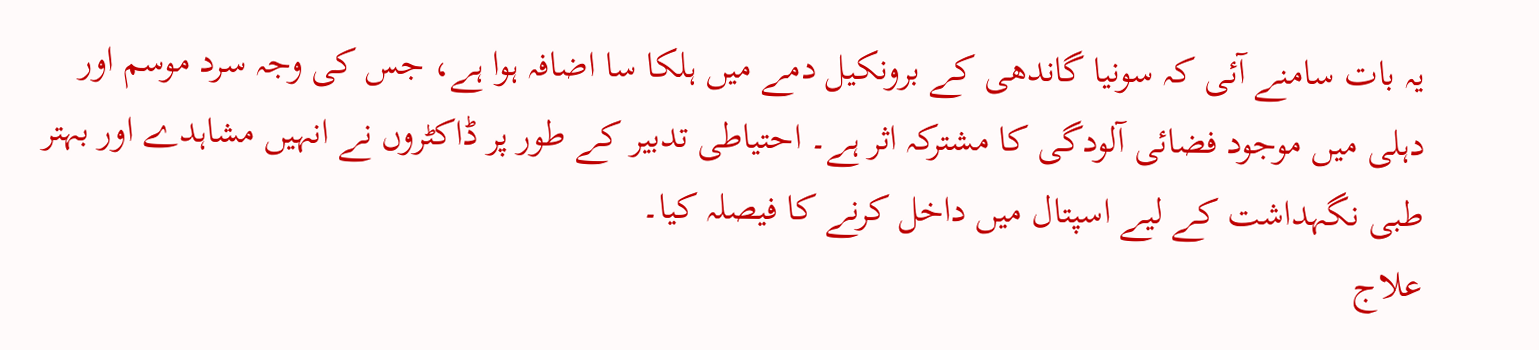یہ بات سامنے آئی کہ سونیا گاندھی کے برونکیل دمے میں ہلکا سا اضافہ ہوا ہے، جس کی وجہ سرد موسم اور دہلی میں موجود فضائی آلودگی کا مشترکہ اثر ہے۔ احتیاطی تدبیر کے طور پر ڈاکٹروں نے انہیں مشاہدے اور بہتر طبی نگہداشت کے لیے اسپتال میں داخل کرنے کا فیصلہ کیا۔
علاج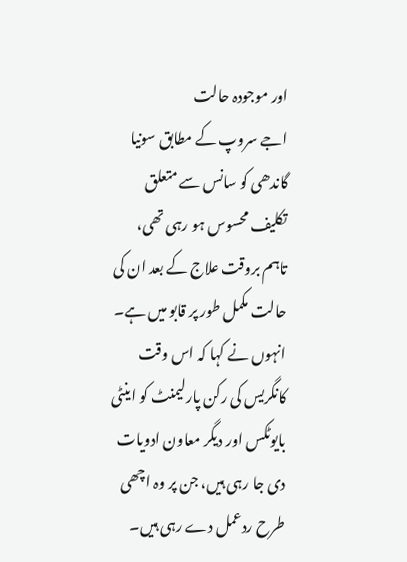اور موجودہ حالت
اجے سروپ کے مطابق سونیا گاندھی کو سانس سے متعلق تکلیف محسوس ہو رہی تھی، تاہم بروقت علاج کے بعد ان کی حالت مکمل طور پر قابو میں ہے۔ انہوں نے کہا کہ اس وقت کانگریس کی رکن پارلیمنٹ کو اینٹی بایوٹکس اور دیگر معاون ادویات دی جا رہی ہیں، جن پر وہ اچھی طرح ردعمل دے رہی ہیں۔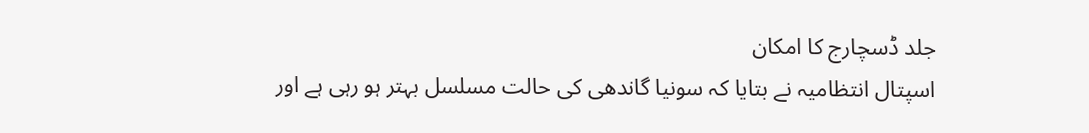جلد ڈسچارج کا امکان
اسپتال انتظامیہ نے بتایا کہ سونیا گاندھی کی حالت مسلسل بہتر ہو رہی ہے اور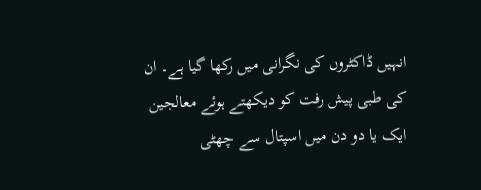انہیں ڈاکٹروں کی نگرانی میں رکھا گیا ہے۔ ان کی طبی پیش رفت کو دیکھتے ہوئے معالجین ایک یا دو دن میں اسپتال سے چھٹی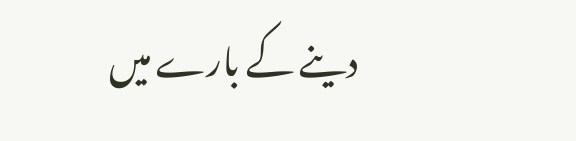دینے کے بارے میں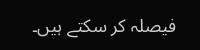فیصلہ کر سکتے ہیں۔